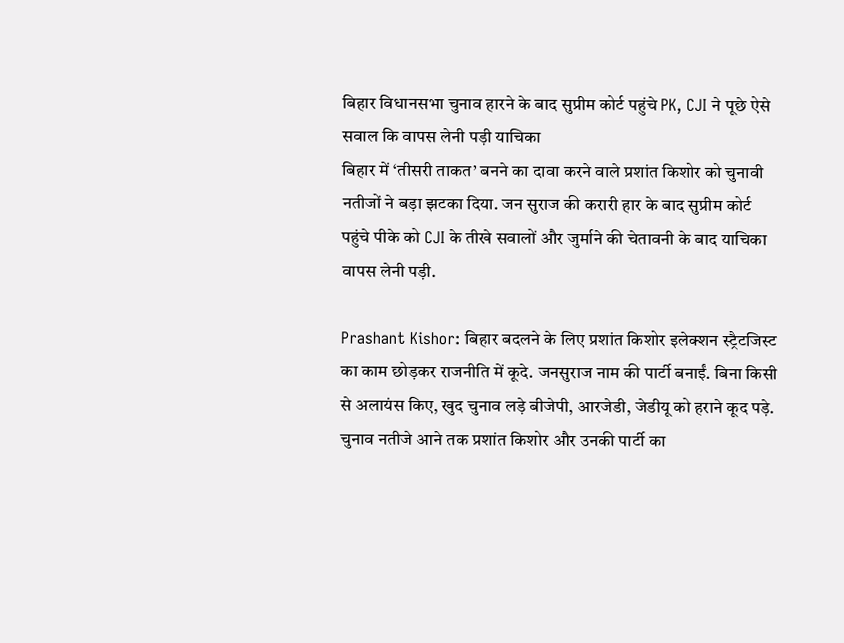बिहार विधानसभा चुनाव हारने के बाद सुप्रीम कोर्ट पहुंचे PK, CJI ने पूछे ऐसे सवाल कि वापस लेनी पड़ी याचिका
बिहार में ‘तीसरी ताकत’ बनने का दावा करने वाले प्रशांत किशोर को चुनावी नतीजों ने बड़ा झटका दिया. जन सुराज की करारी हार के बाद सुप्रीम कोर्ट पहुंचे पीके को CJI के तीखे सवालों और जुर्माने की चेतावनी के बाद याचिका वापस लेनी पड़ी.

Prashant Kishor: बिहार बदलने के लिए प्रशांत किशोर इलेक्शन स्ट्रैटजिस्ट का काम छोड़कर राजनीति में कूदे. जनसुराज नाम की पार्टी बनाईं. बिना किसी से अलायंस किए, खुद चुनाव लड़े बीजेपी, आरजेडी, जेडीयू को हराने कूद पड़े. चुनाव नतीजे आने तक प्रशांत किशोर और उनकी पार्टी का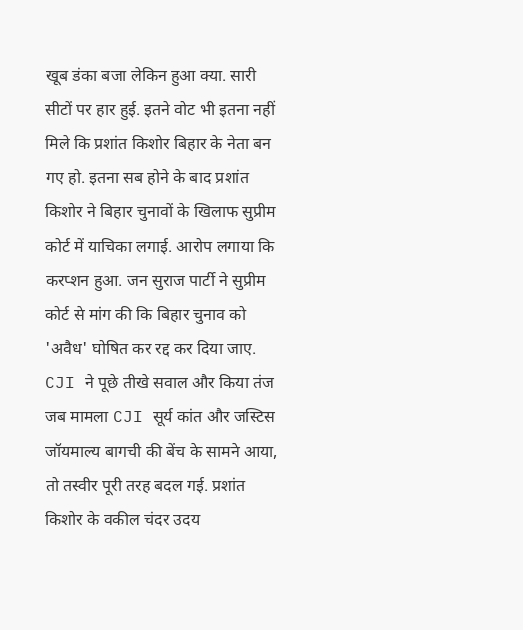खूब डंका बजा लेकिन हुआ क्या. सारी सीटों पर हार हुई. इतने वोट भी इतना नहीं मिले कि प्रशांत किशोर बिहार के नेता बन गए हो. इतना सब होने के बाद प्रशांत किशोर ने बिहार चुनावों के खिलाफ सुप्रीम कोर्ट में याचिका लगाई. आरोप लगाया कि करप्शन हुआ. जन सुराज पार्टी ने सुप्रीम कोर्ट से मांग की कि बिहार चुनाव को 'अवैध' घोषित कर रद्द कर दिया जाए.
CJI ने पूछे तीखे सवाल और किया तंज
जब मामला CJI सूर्य कांत और जस्टिस जॉयमाल्य बागची की बेंच के सामने आया, तो तस्वीर पूरी तरह बदल गई. प्रशांत किशोर के वकील चंदर उदय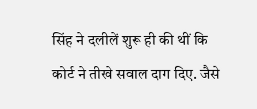सिंह ने दलीलें शुरू ही की थीं कि कोर्ट ने तीखे सवाल दाग दिए. जैसे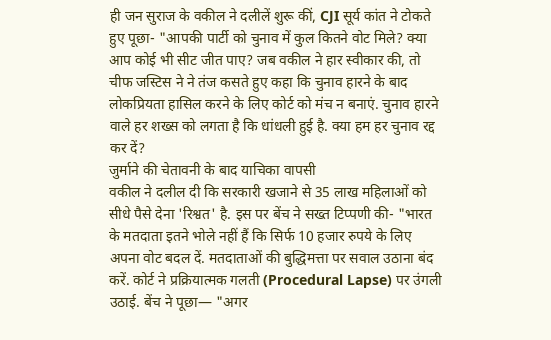ही जन सुराज के वकील ने दलीलें शुरू कीं, CJI सूर्य कांत ने टोकते हुए पूछा- "आपकी पार्टी को चुनाव में कुल कितने वोट मिले? क्या आप कोई भी सीट जीत पाए? जब वकील ने हार स्वीकार की, तो चीफ जस्टिस ने ने तंज कसते हुए कहा कि चुनाव हारने के बाद लोकप्रियता हासिल करने के लिए कोर्ट को मंच न बनाएं. चुनाव हारने वाले हर शख्स को लगता है कि धांधली हुई है. क्या हम हर चुनाव रद्द कर दें?
जुर्माने की चेतावनी के बाद याचिका वापसी
वकील ने दलील दी कि सरकारी खजाने से 35 लाख महिलाओं को सीधे पैसे देना 'रिश्वत' है. इस पर बेंच ने सख्त टिप्पणी की- "भारत के मतदाता इतने भोले नहीं हैं कि सिर्फ 10 हजार रुपये के लिए अपना वोट बदल दें. मतदाताओं की बुद्धिमत्ता पर सवाल उठाना बंद करें. कोर्ट ने प्रक्रियात्मक गलती (Procedural Lapse) पर उंगली उठाई. बेंच ने पूछा— "अगर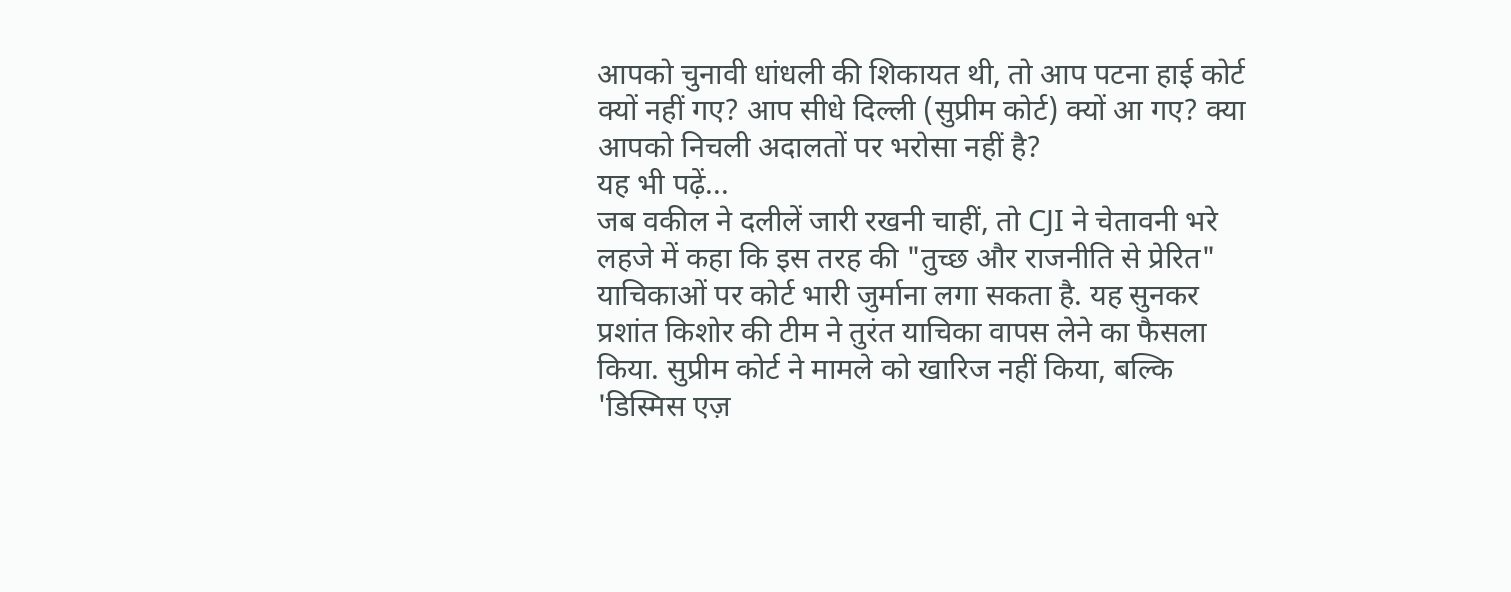आपको चुनावी धांधली की शिकायत थी, तो आप पटना हाई कोर्ट क्यों नहीं गए? आप सीधे दिल्ली (सुप्रीम कोर्ट) क्यों आ गए? क्या आपको निचली अदालतों पर भरोसा नहीं है?
यह भी पढ़ें...
जब वकील ने दलीलें जारी रखनी चाहीं, तो CJI ने चेतावनी भरे लहजे में कहा कि इस तरह की "तुच्छ और राजनीति से प्रेरित" याचिकाओं पर कोर्ट भारी जुर्माना लगा सकता है. यह सुनकर प्रशांत किशोर की टीम ने तुरंत याचिका वापस लेने का फैसला किया. सुप्रीम कोर्ट ने मामले को खारिज नहीं किया, बल्कि 'डिस्मिस एज़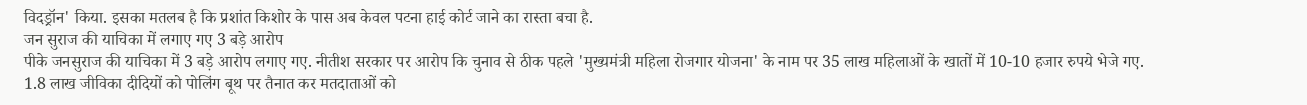विदड्रॉन' किया. इसका मतलब है कि प्रशांत किशोर के पास अब केवल पटना हाई कोर्ट जाने का रास्ता बचा है.
जन सुराज की याचिका में लगाए गए 3 बड़े आरोप
पीके जनसुराज की याचिका में 3 बड़े आरोप लगाए गए. नीतीश सरकार पर आरोप कि चुनाव से ठीक पहले 'मुख्यमंत्री महिला रोजगार योजना' के नाम पर 35 लाख महिलाओं के खातों में 10-10 हजार रुपये भेजे गए. 1.8 लाख जीविका दीदियों को पोलिंग बूथ पर तैनात कर मतदाताओं को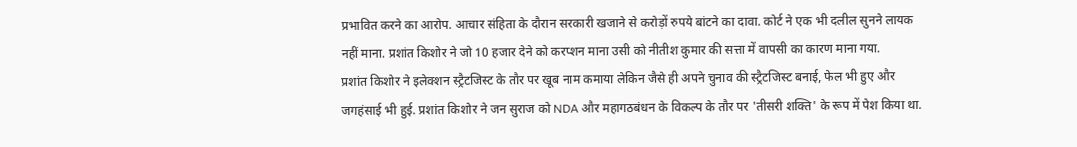प्रभावित करने का आरोप. आचार संहिता के दौरान सरकारी खजाने से करोड़ों रुपये बांटने का दावा. कोर्ट ने एक भी दलील सुनने लायक नहीं माना. प्रशांत किशोर ने जो 10 हजार देने को करप्शन माना उसी को नीतीश कुमार की सत्ता में वापसी का कारण माना गया.
प्रशांत किशोर ने इलेक्शन स्ट्रैटजिस्ट के तौर पर खूब नाम कमाया लेकिन जैसे ही अपने चुनाव की स्ट्रैटजिस्ट बनाई, फेल भी हुए और जगहंसाई भी हुई. प्रशांत किशोर ने जन सुराज को NDA और महागठबंधन के विकल्प के तौर पर 'तीसरी शक्ति' के रूप में पेश किया था.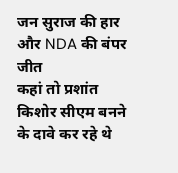जन सुराज की हार और NDA की बंपर जीत
कहां तो प्रशांत किशोर सीएम बनने के दावे कर रहे थे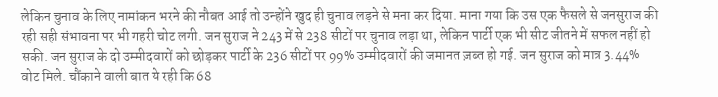लेकिन चुनाव के लिए नामांकन भरने की नौबत आई तो उन्होंने खुद ही चुनाव लड़ने से मना कर दिया. माना गया कि उस एक फैसले से जनसुराज की रही सही संभावना पर भी गहरी चोट लगी. जन सुराज ने 243 में से 238 सीटों पर चुनाव लड़ा था, लेकिन पार्टी एक भी सीट जीतने में सफल नहीं हो सकी. जन सुराज के दो उम्मीदवारों को छोड़कर पार्टी के 236 सीटों पर 99% उम्मीदवारों की जमानत ज़ब्त हो गई. जन सुराज को मात्र 3.44% वोट मिले. चौंकाने वाली बात ये रही कि 68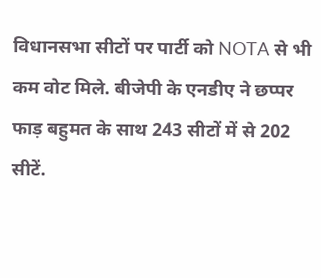विधानसभा सीटों पर पार्टी को NOTA से भी कम वोट मिले. बीजेपी के एनडीए ने छप्पर फाड़ बहुमत के साथ 243 सीटों में से 202 सीटें.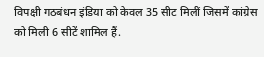विपक्षी गठबंधन इंडिया को केवल 35 सीट मिलीं जिसमें कांग्रेस को मिली 6 सीटें शामिल हैं.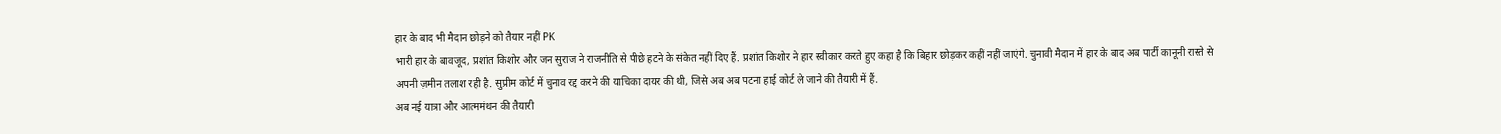हार के बाद भी मैदान छोड़ने को तैयार नहीं PK
भारी हार के बावजूद, प्रशांत किशोर और जन सुराज ने राजनीति से पीछे हटने के संकेत नहीं दिए हैं. प्रशांत किशोर ने हार स्वीकार करते हुए कहा है कि बिहार छोड़कर कहीं नहीं जाएंगे. चुनावी मैदान में हार के बाद अब पार्टी कानूनी रास्ते से अपनी ज़मीन तलाश रही है. सुप्रीम कोर्ट में चुनाव रद्द करने की याचिका दायर की थी, जिसे अब अब पटना हाई कोर्ट ले जाने की तैयारी में हैं.
अब नई यात्रा और आत्ममंथन की तैयारी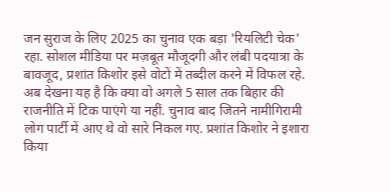जन सुराज के लिए 2025 का चुनाव एक बड़ा 'रियलिटी चेक' रहा. सोशल मीडिया पर मज़बूत मौजूदगी और लंबी पदयात्रा के बावजूद, प्रशांत किशोर इसे वोटों में तब्दील करने में विफल रहे. अब देखना यह है कि क्या वो अगले 5 साल तक बिहार की राजनीति में टिक पाएंगे या नहीं. चुनाव बाद जितने नामीगिरामी लोग पार्टी में आए थे वो सारे निकल गए. प्रशांत किशोर ने इशारा किया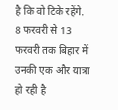है कि वो टिके रहेंगे. 8 फरवरी से 13 फरवरी तक बिहार में उनकी एक और यात्रा हो रही है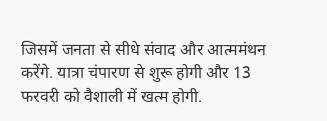जिसमें जनता से सीधे संवाद और आत्ममंथन करेंगे. यात्रा चंपारण से शुरू होगी और 13 फरवरी को वैशाली में खत्म होगी.